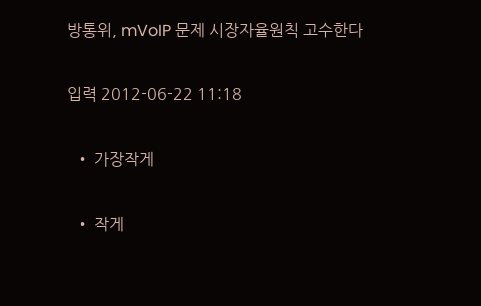방통위, mVoIP 문제 시장자율원칙 고수한다

입력 2012-06-22 11:18

  • 가장작게

  • 작게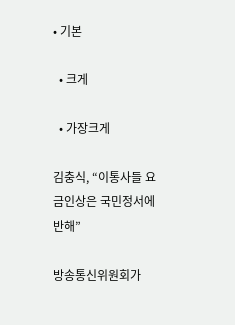• 기본

  • 크게

  • 가장크게

김충식, “이통사들 요금인상은 국민정서에 반해”

방송통신위원회가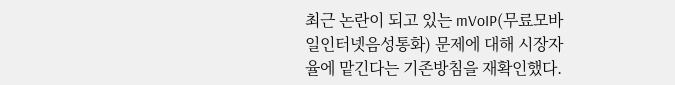최근 논란이 되고 있는 mVoIP(무료모바일인터넷음성통화) 문제에 대해 시장자율에 맡긴다는 기존방침을 재확인했다.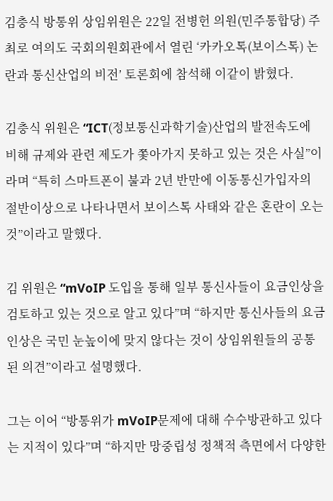김충식 방통위 상임위원은 22일 전병헌 의원(민주통합당) 주최로 여의도 국회의원회관에서 열린 ‘카카오톡(보이스톡) 논란과 통신산업의 비전’ 토론회에 참석해 이같이 밝혔다.

김충식 위원은 “ICT(정보통신과학기술)산업의 발전속도에 비해 규제와 관련 제도가 쫓아가지 못하고 있는 것은 사실”이라며 “특히 스마트폰이 불과 2년 반만에 이동통신가입자의 절반이상으로 나타나면서 보이스톡 사태와 같은 혼란이 오는 것”이라고 말했다.

김 위원은 “mVoIP 도입을 통해 일부 통신사들이 요금인상을 검토하고 있는 것으로 알고 있다”며 “하지만 통신사들의 요금인상은 국민 눈높이에 맞지 않다는 것이 상임위원들의 공통된 의견”이라고 설명했다.

그는 이어 “방통위가 mVoIP문제에 대해 수수방관하고 있다는 지적이 있다”며 “하지만 망중립성 정책적 측면에서 다양한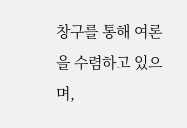창구를 통해 여론을 수렴하고 있으며,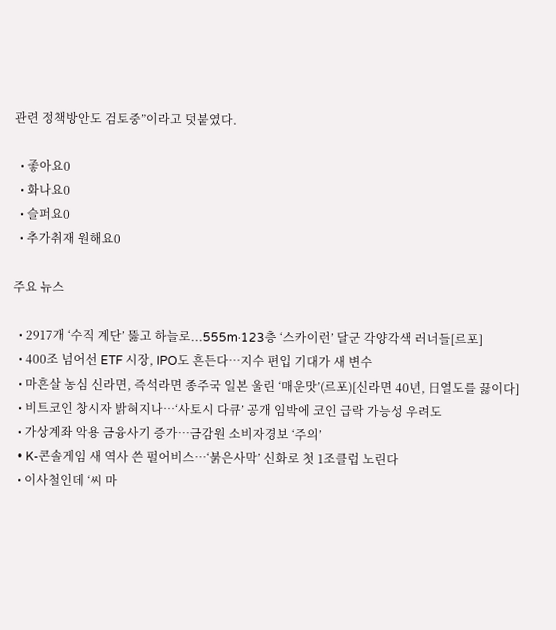관련 정책방안도 검토중”이라고 덧붙였다.

  • 좋아요0
  • 화나요0
  • 슬퍼요0
  • 추가취재 원해요0

주요 뉴스

  • 2917개 ‘수직 계단’ 뚫고 하늘로...555m·123층 ‘스카이런’ 달군 각양각색 러너들[르포]
  • 400조 넘어선 ETF 시장, IPO도 흔든다…지수 편입 기대가 새 변수
  • 마흔살 농심 신라면, 즉석라면 종주국 일본 울린 ‘매운맛’(르포)[신라면 40년, 日열도를 끓이다]
  • 비트코인 창시자 밝혀지나…‘사토시 다큐’ 공개 임박에 코인 급락 가능성 우려도
  • 가상계좌 악용 금융사기 증가⋯금감원 소비자경보 ‘주의’
  • K-콘솔게임 새 역사 쓴 펄어비스…‘붉은사막’ 신화로 첫 1조클럽 노린다
  • 이사철인데 ‘씨 마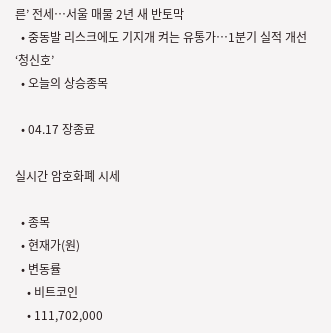른’ 전세…서울 매물 2년 새 반토막
  • 중동발 리스크에도 기지개 켜는 유통가…1분기 실적 개선 ‘청신호’
  • 오늘의 상승종목

  • 04.17 장종료

실시간 암호화폐 시세

  • 종목
  • 현재가(원)
  • 변동률
    • 비트코인
    • 111,702,000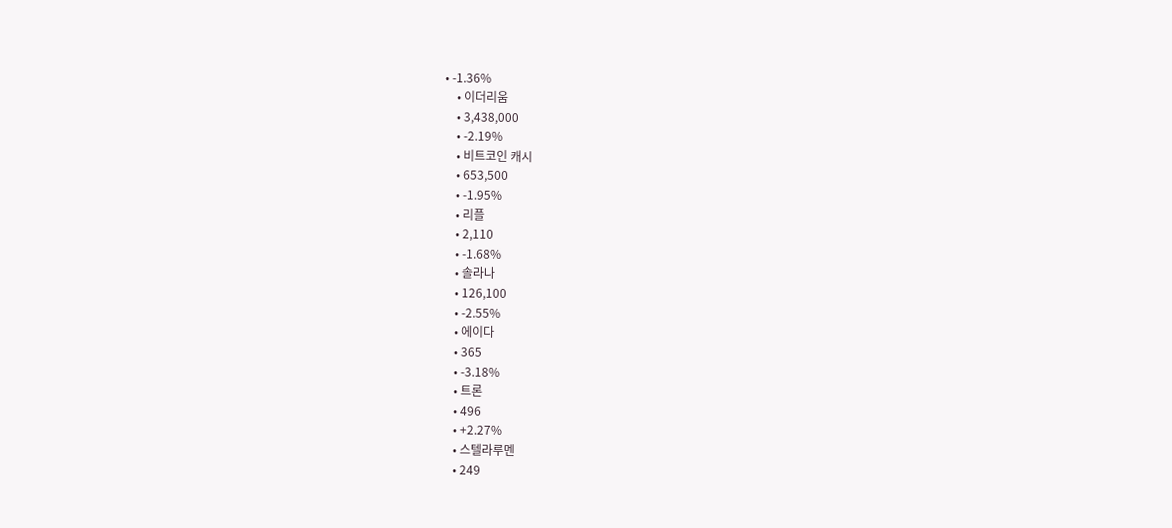• -1.36%
    • 이더리움
    • 3,438,000
    • -2.19%
    • 비트코인 캐시
    • 653,500
    • -1.95%
    • 리플
    • 2,110
    • -1.68%
    • 솔라나
    • 126,100
    • -2.55%
    • 에이다
    • 365
    • -3.18%
    • 트론
    • 496
    • +2.27%
    • 스텔라루멘
    • 249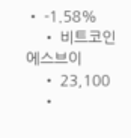• -1.58%
    • 비트코인에스브이
    • 23,100
    •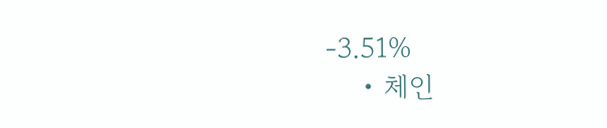-3.51%
    • 체인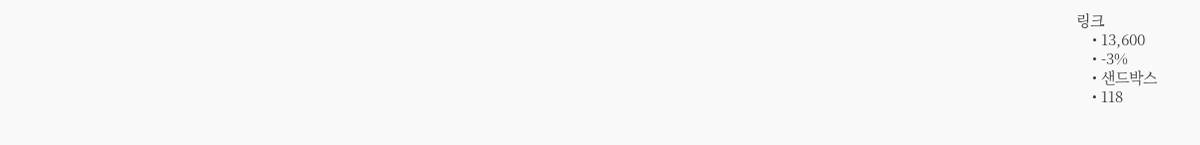링크
    • 13,600
    • -3%
    • 샌드박스
    • 118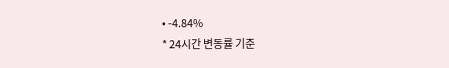• -4.84%
* 24시간 변동률 기준